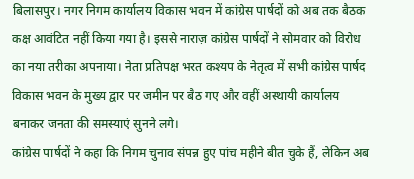बिलासपुर। नगर निगम कार्यालय विकास भवन में कांग्रेस पार्षदों को अब तक बैठक कक्ष आवंटित नहीं किया गया है। इससे नाराज़ कांग्रेस पार्षदों ने सोमवार को विरोध का नया तरीका अपनाया। नेता प्रतिपक्ष भरत कश्यप के नेतृत्व में सभी कांग्रेस पार्षद विकास भवन के मुख्य द्वार पर जमीन पर बैठ गए और वहीं अस्थायी कार्यालय बनाकर जनता की समस्याएं सुनने लगे।
कांग्रेस पार्षदों ने कहा कि निगम चुनाव संपन्न हुए पांच महीने बीत चुके हैं, लेकिन अब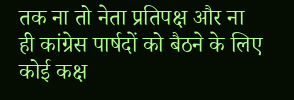तक ना तो नेता प्रतिपक्ष और ना ही कांग्रेस पार्षदों को बैठने के लिए कोई कक्ष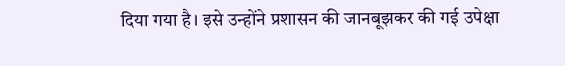दिया गया है। इसे उन्होंने प्रशासन की जानबूझकर की गई उपेक्षा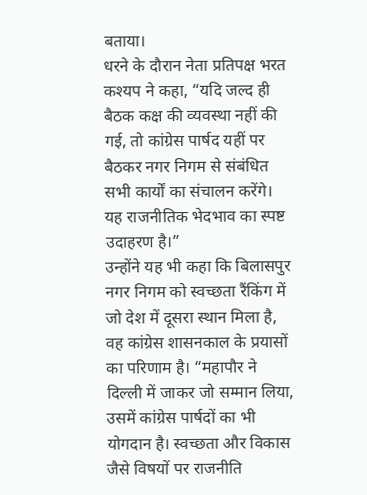बताया।
धरने के दौरान नेता प्रतिपक्ष भरत कश्यप ने कहा, “यदि जल्द ही बैठक कक्ष की व्यवस्था नहीं की गई, तो कांग्रेस पार्षद यहीं पर बैठकर नगर निगम से संबंधित सभी कार्यों का संचालन करेंगे। यह राजनीतिक भेदभाव का स्पष्ट उदाहरण है।”
उन्होंने यह भी कहा कि बिलासपुर नगर निगम को स्वच्छता रैंकिंग में जो देश में दूसरा स्थान मिला है, वह कांग्रेस शासनकाल के प्रयासों का परिणाम है। “महापौर ने दिल्ली में जाकर जो सम्मान लिया, उसमें कांग्रेस पार्षदों का भी योगदान है। स्वच्छता और विकास जैसे विषयों पर राजनीति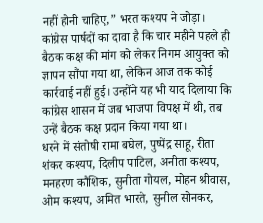नहीं होनी चाहिए,” भरत कश्यप ने जोड़ा।
कांग्रेस पार्षदों का दावा है कि चार महीने पहले ही बैठक कक्ष की मांग को लेकर निगम आयुक्त को ज्ञापन सौंपा गया था, लेकिन आज तक कोई कार्रवाई नहीं हुई। उन्होंने यह भी याद दिलाया कि कांग्रेस शासन में जब भाजपा विपक्ष में थी, तब उन्हें बैठक कक्ष प्रदान किया गया था।
धरने में संतोषी रामा बघेल, पुष्पेंद्र साहू, रीता शंकर कश्यप, दिलीप पाटिल, अनीता कश्यप, मनहरण कौशिक, सुनीता गोयल, मोहन श्रीवास, ओम कश्यप, अमित भारते, सुनील सोनकर,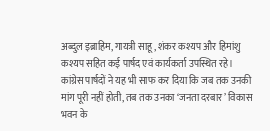अब्दुल इब्राहिम, गायत्री साहू, शंकर कश्यप और हिमांशु कश्यप सहित कई पार्षद एवं कार्यकर्ता उपस्थित रहे।
कांग्रेस पार्षदों ने यह भी साफ कर दिया कि जब तक उनकी मांग पूरी नहीं होती, तब तक उनका ‘जनता दरबार’ विकास भवन के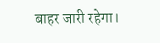बाहर जारी रहेगा।